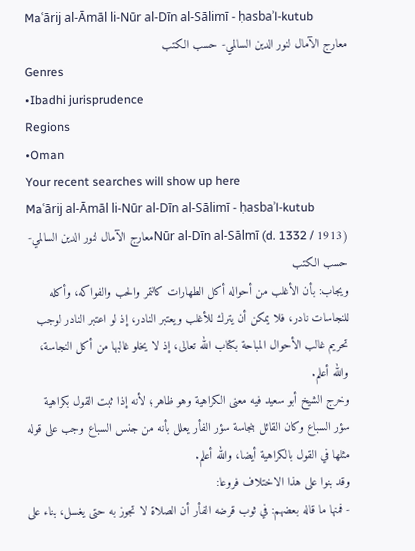Maʿārij al-Āmāl li-Nūr al-Dīn al-Sālimī - ḥasbaʾl-kutub
معارج الآمال لنور الدين السالمي- حسب الكتب
Genres
•Ibadhi jurisprudence
Regions
•Oman
Your recent searches will show up here
Maʿārij al-Āmāl li-Nūr al-Dīn al-Sālimī - ḥasbaʾl-kutub
Nūr al-Dīn al-Sālmī (d. 1332 / 1913)معارج الآمال لنور الدين السالمي- حسب الكتب
ويجاب: بأن الأغلب من أحواله أكل الطهارات كالتمر والحب والفواكه، وأكله للنجاسات نادر، فلا يمكن أن يترك للأغلب ويعتبر النادر، إذ لو اعتبر النادر لوجب تحريم غالب الأحوال المباحة بكتاب الله تعالى، إذ لا يخلو غالبها من أكل النجاسة، والله أعلم.
وخرج الشيخ أبو سعيد فيه معنى الكراهية وهو ظاهر؛ لأنه إذا ثبت القول بكراهية سؤر السباع وكان القائل بنجاسة سؤر الفأر يعلل بأنه من جنس السباع وجب على قوله مثلها في القول بالكراهية أيضا، والله أعلم.
وقد بنوا على هذا الاختلاف فروعا:
- فمنها ما قاله بعضهم: في ثوب قرضه الفأر أن الصلاة لا تجوز به حتى يغسل، بناء على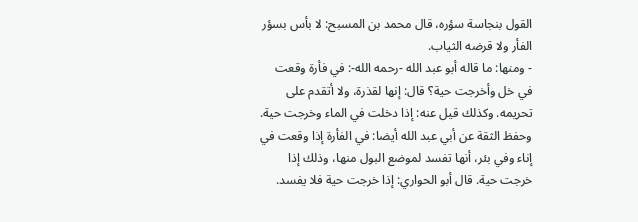القول بنجاسة سؤره، قال محمد بن المسبح: لا بأس بسؤر الفأر ولا قرضه الثياب.
- ومنها: ما قاله أبو عبد الله -رحمه الله-: في فأرة وقعت في خل وأخرجت حية؟ قال: إنها لقذرة، ولا أتقدم على تحريمه. وكذلك قيل عنه: إذا دخلت في الماء وخرجت حية.
وحفظ الثقة عن أبي عبد الله أيضا: في الفأرة إذا وقعت في إناء وفي بئر، أنها تفسد لموضع البول منها، وذلك إذا خرجت حية. قال أبو الحواري: إذا خرجت حية فلا يفسد.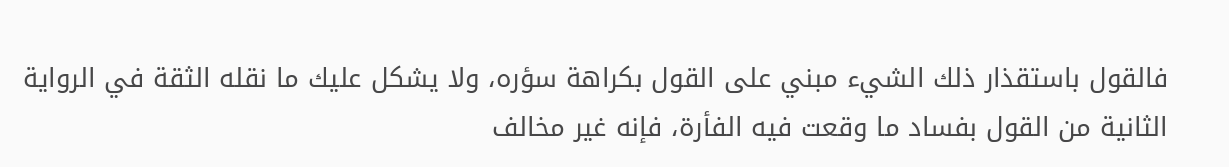فالقول باستقذار ذلك الشيء مبني على القول بكراهة سؤره، ولا يشكل عليك ما نقله الثقة في الرواية الثانية من القول بفساد ما وقعت فيه الفأرة، فإنه غير مخالف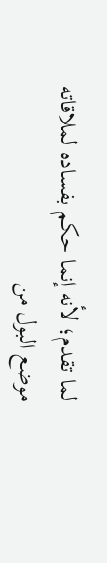لما تقدم؛ لأنه إنما حكم بفساده لملاقاته موضع البول من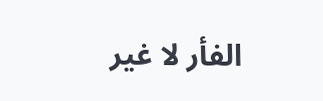الفأر لا غير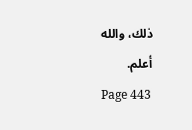ذلك، والله أعلم.
Page 443